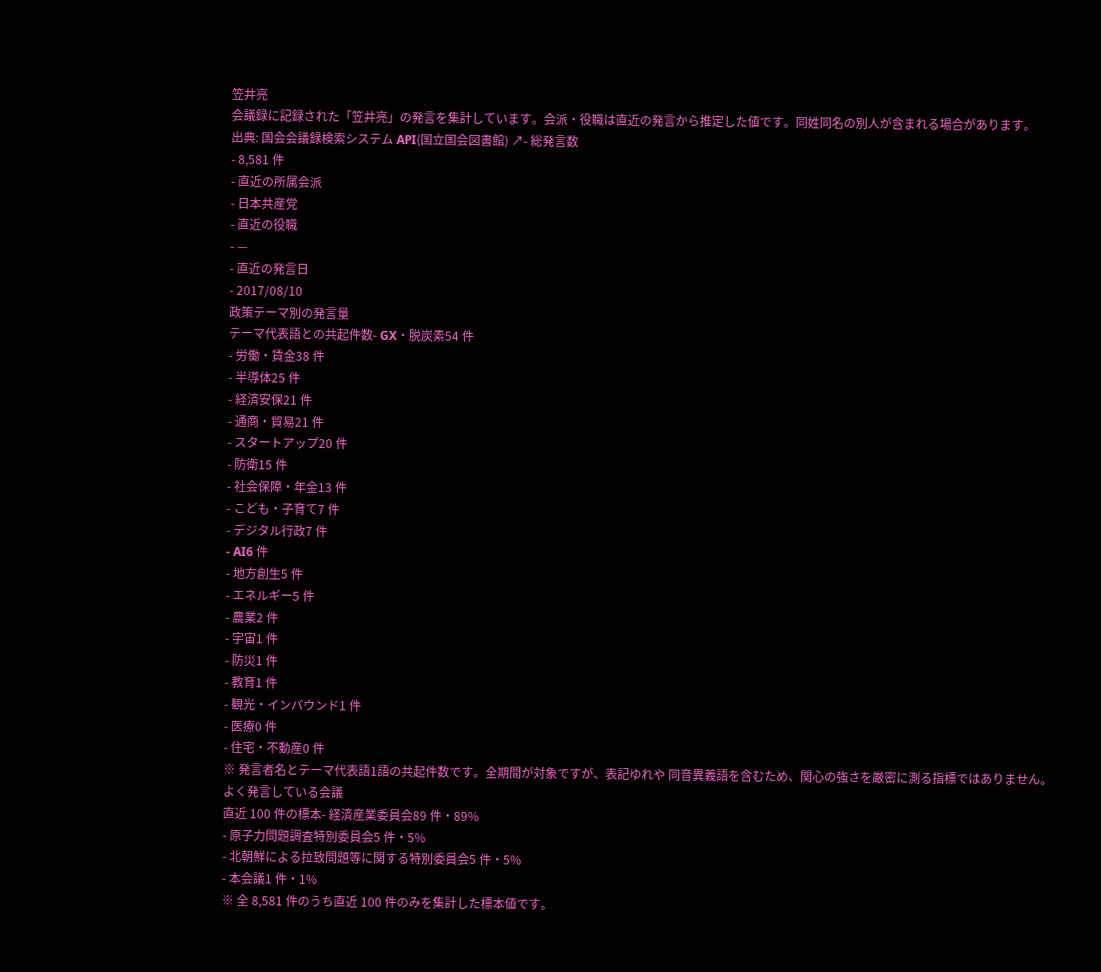笠井亮
会議録に記録された「笠井亮」の発言を集計しています。会派・役職は直近の発言から推定した値です。同姓同名の別人が含まれる場合があります。
出典: 国会会議録検索システム API(国立国会図書館) ↗- 総発言数
- 8,581 件
- 直近の所属会派
- 日本共産党
- 直近の役職
- —
- 直近の発言日
- 2017/08/10
政策テーマ別の発言量
テーマ代表語との共起件数- GX・脱炭素54 件
- 労働・賃金38 件
- 半導体25 件
- 経済安保21 件
- 通商・貿易21 件
- スタートアップ20 件
- 防衛15 件
- 社会保障・年金13 件
- こども・子育て7 件
- デジタル行政7 件
- AI6 件
- 地方創生5 件
- エネルギー5 件
- 農業2 件
- 宇宙1 件
- 防災1 件
- 教育1 件
- 観光・インバウンド1 件
- 医療0 件
- 住宅・不動産0 件
※ 発言者名とテーマ代表語1語の共起件数です。全期間が対象ですが、表記ゆれや 同音異義語を含むため、関心の強さを厳密に測る指標ではありません。
よく発言している会議
直近 100 件の標本- 経済産業委員会89 件・89%
- 原子力問題調査特別委員会5 件・5%
- 北朝鮮による拉致問題等に関する特別委員会5 件・5%
- 本会議1 件・1%
※ 全 8,581 件のうち直近 100 件のみを集計した標本値です。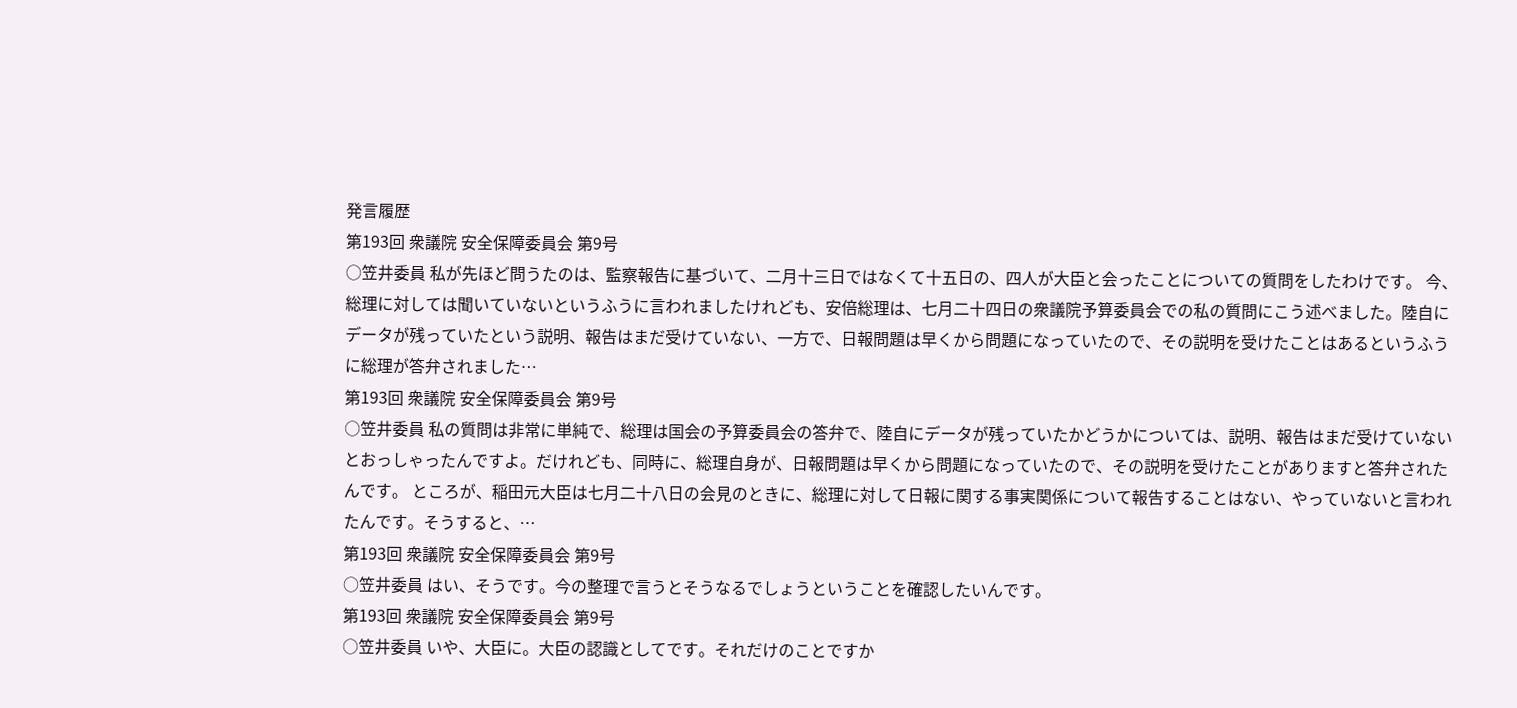発言履歴
第193回 衆議院 安全保障委員会 第9号
○笠井委員 私が先ほど問うたのは、監察報告に基づいて、二月十三日ではなくて十五日の、四人が大臣と会ったことについての質問をしたわけです。 今、総理に対しては聞いていないというふうに言われましたけれども、安倍総理は、七月二十四日の衆議院予算委員会での私の質問にこう述べました。陸自にデータが残っていたという説明、報告はまだ受けていない、一方で、日報問題は早くから問題になっていたので、その説明を受けたことはあるというふうに総理が答弁されました…
第193回 衆議院 安全保障委員会 第9号
○笠井委員 私の質問は非常に単純で、総理は国会の予算委員会の答弁で、陸自にデータが残っていたかどうかについては、説明、報告はまだ受けていないとおっしゃったんですよ。だけれども、同時に、総理自身が、日報問題は早くから問題になっていたので、その説明を受けたことがありますと答弁されたんです。 ところが、稲田元大臣は七月二十八日の会見のときに、総理に対して日報に関する事実関係について報告することはない、やっていないと言われたんです。そうすると、…
第193回 衆議院 安全保障委員会 第9号
○笠井委員 はい、そうです。今の整理で言うとそうなるでしょうということを確認したいんです。
第193回 衆議院 安全保障委員会 第9号
○笠井委員 いや、大臣に。大臣の認識としてです。それだけのことですか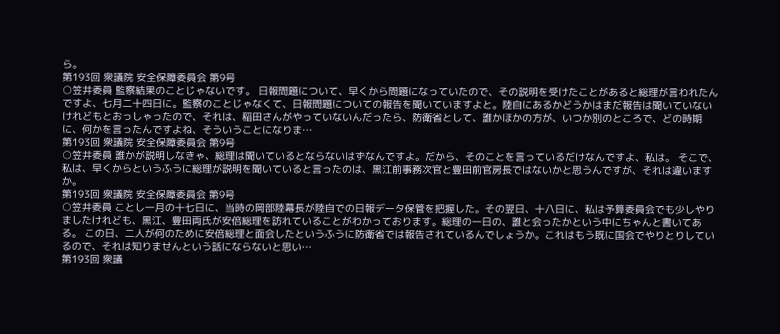ら。
第193回 衆議院 安全保障委員会 第9号
○笠井委員 監察結果のことじゃないです。 日報問題について、早くから問題になっていたので、その説明を受けたことがあると総理が言われたんですよ、七月二十四日に。監察のことじゃなくて、日報問題についての報告を聞いていますよと。陸自にあるかどうかはまだ報告は聞いていないけれどもとおっしゃったので、それは、稲田さんがやっていないんだったら、防衛省として、誰かほかの方が、いつか別のところで、どの時期に、何かを言ったんですよね、そういうことになりま…
第193回 衆議院 安全保障委員会 第9号
○笠井委員 誰かが説明しなきゃ、総理は聞いているとならないはずなんですよ。だから、そのことを言っているだけなんですよ、私は。 そこで、私は、早くからというふうに総理が説明を聞いていると言ったのは、黒江前事務次官と豊田前官房長ではないかと思うんですが、それは違いますか。
第193回 衆議院 安全保障委員会 第9号
○笠井委員 ことし一月の十七日に、当時の岡部陸幕長が陸自での日報データ保管を把握した。その翌日、十八日に、私は予算委員会でも少しやりましたけれども、黒江、豊田両氏が安倍総理を訪れていることがわかっております。総理の一日の、誰と会ったかという中にちゃんと書いてある。 この日、二人が何のために安倍総理と面会したというふうに防衛省では報告されているんでしょうか。これはもう既に国会でやりとりしているので、それは知りませんという話にならないと思い…
第193回 衆議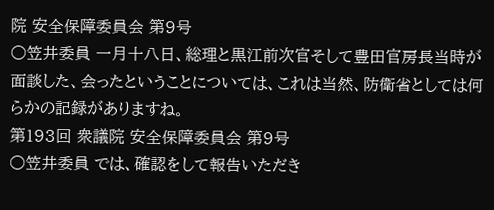院 安全保障委員会 第9号
○笠井委員 一月十八日、総理と黒江前次官そして豊田官房長当時が面談した、会ったということについては、これは当然、防衛省としては何らかの記録がありますね。
第193回 衆議院 安全保障委員会 第9号
○笠井委員 では、確認をして報告いただき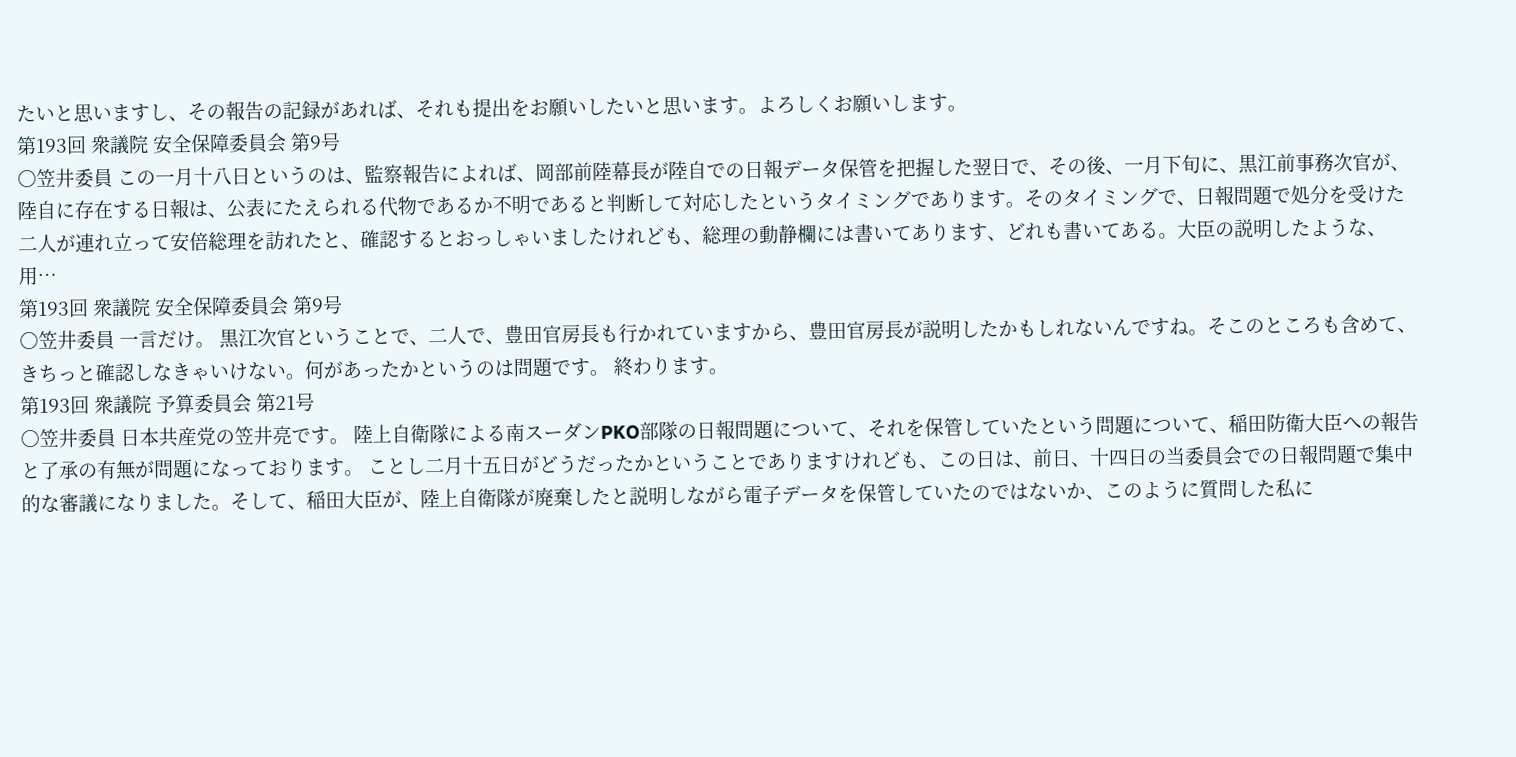たいと思いますし、その報告の記録があれば、それも提出をお願いしたいと思います。よろしくお願いします。
第193回 衆議院 安全保障委員会 第9号
○笠井委員 この一月十八日というのは、監察報告によれば、岡部前陸幕長が陸自での日報データ保管を把握した翌日で、その後、一月下旬に、黒江前事務次官が、陸自に存在する日報は、公表にたえられる代物であるか不明であると判断して対応したというタイミングであります。そのタイミングで、日報問題で処分を受けた二人が連れ立って安倍総理を訪れたと、確認するとおっしゃいましたけれども、総理の動静欄には書いてあります、どれも書いてある。大臣の説明したような、用…
第193回 衆議院 安全保障委員会 第9号
○笠井委員 一言だけ。 黒江次官ということで、二人で、豊田官房長も行かれていますから、豊田官房長が説明したかもしれないんですね。そこのところも含めて、きちっと確認しなきゃいけない。何があったかというのは問題です。 終わります。
第193回 衆議院 予算委員会 第21号
○笠井委員 日本共産党の笠井亮です。 陸上自衛隊による南スーダンPKO部隊の日報問題について、それを保管していたという問題について、稲田防衛大臣への報告と了承の有無が問題になっております。 ことし二月十五日がどうだったかということでありますけれども、この日は、前日、十四日の当委員会での日報問題で集中的な審議になりました。そして、稲田大臣が、陸上自衛隊が廃棄したと説明しながら電子データを保管していたのではないか、このように質問した私に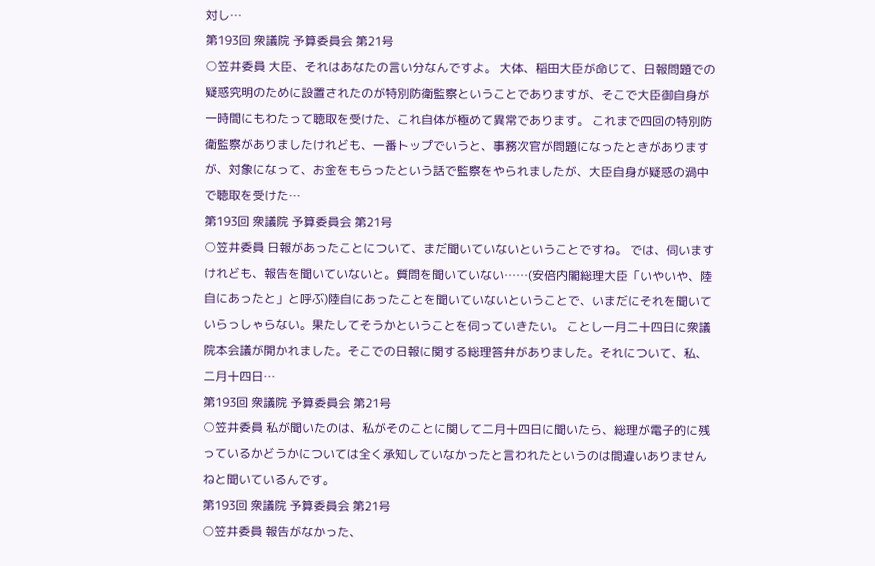対し…
第193回 衆議院 予算委員会 第21号
○笠井委員 大臣、それはあなたの言い分なんですよ。 大体、稲田大臣が命じて、日報問題での疑惑究明のために設置されたのが特別防衛監察ということでありますが、そこで大臣御自身が一時間にもわたって聴取を受けた、これ自体が極めて異常であります。 これまで四回の特別防衛監察がありましたけれども、一番トップでいうと、事務次官が問題になったときがありますが、対象になって、お金をもらったという話で監察をやられましたが、大臣自身が疑惑の渦中で聴取を受けた…
第193回 衆議院 予算委員会 第21号
○笠井委員 日報があったことについて、まだ聞いていないということですね。 では、伺いますけれども、報告を聞いていないと。質問を聞いていない……(安倍内閣総理大臣「いやいや、陸自にあったと」と呼ぶ)陸自にあったことを聞いていないということで、いまだにそれを聞いていらっしゃらない。果たしてそうかということを伺っていきたい。 ことし一月二十四日に衆議院本会議が開かれました。そこでの日報に関する総理答弁がありました。それについて、私、二月十四日…
第193回 衆議院 予算委員会 第21号
○笠井委員 私が聞いたのは、私がそのことに関して二月十四日に聞いたら、総理が電子的に残っているかどうかについては全く承知していなかったと言われたというのは間違いありませんねと聞いているんです。
第193回 衆議院 予算委員会 第21号
○笠井委員 報告がなかった、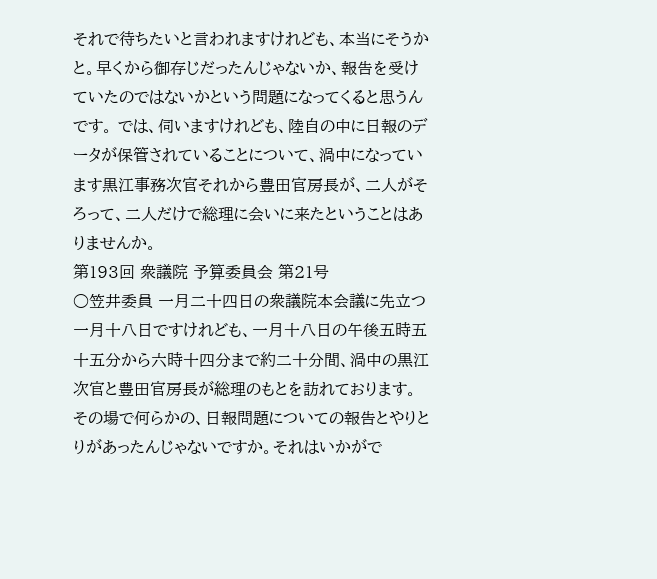それで待ちたいと言われますけれども、本当にそうかと。早くから御存じだったんじゃないか、報告を受けていたのではないかという問題になってくると思うんです。 では、伺いますけれども、陸自の中に日報のデータが保管されていることについて、渦中になっています黒江事務次官それから豊田官房長が、二人がそろって、二人だけで総理に会いに来たということはありませんか。
第193回 衆議院 予算委員会 第21号
○笠井委員 一月二十四日の衆議院本会議に先立つ一月十八日ですけれども、一月十八日の午後五時五十五分から六時十四分まで約二十分間、渦中の黒江次官と豊田官房長が総理のもとを訪れております。 その場で何らかの、日報問題についての報告とやりとりがあったんじゃないですか。それはいかがで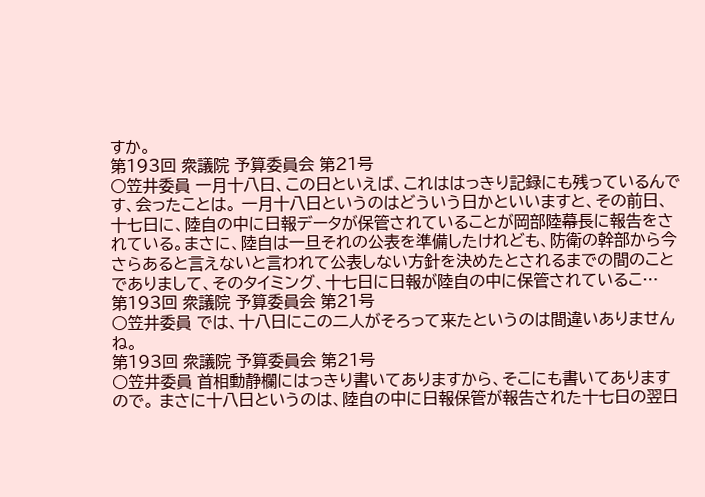すか。
第193回 衆議院 予算委員会 第21号
○笠井委員 一月十八日、この日といえば、これははっきり記録にも残っているんです、会ったことは。 一月十八日というのはどういう日かといいますと、その前日、十七日に、陸自の中に日報データが保管されていることが岡部陸幕長に報告をされている。まさに、陸自は一旦それの公表を準備したけれども、防衛の幹部から今さらあると言えないと言われて公表しない方針を決めたとされるまでの間のことでありまして、そのタイミング、十七日に日報が陸自の中に保管されているこ…
第193回 衆議院 予算委員会 第21号
○笠井委員 では、十八日にこの二人がそろって来たというのは間違いありませんね。
第193回 衆議院 予算委員会 第21号
○笠井委員 首相動静欄にはっきり書いてありますから、そこにも書いてありますので。 まさに十八日というのは、陸自の中に日報保管が報告された十七日の翌日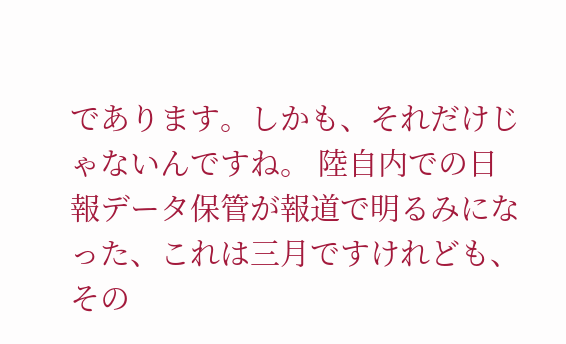であります。しかも、それだけじゃないんですね。 陸自内での日報データ保管が報道で明るみになった、これは三月ですけれども、その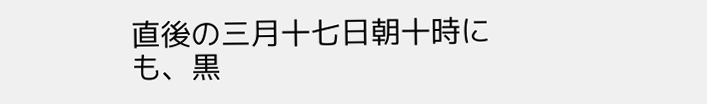直後の三月十七日朝十時にも、黒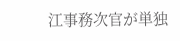江事務次官が単独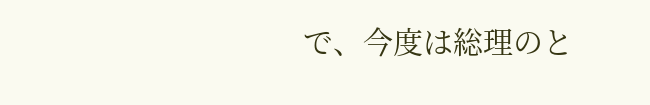で、今度は総理のと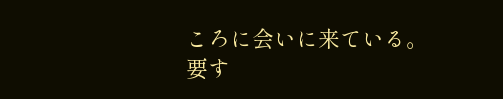ころに会いに来ている。 要す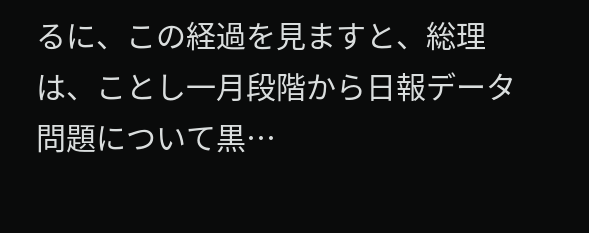るに、この経過を見ますと、総理は、ことし一月段階から日報データ問題について黒…